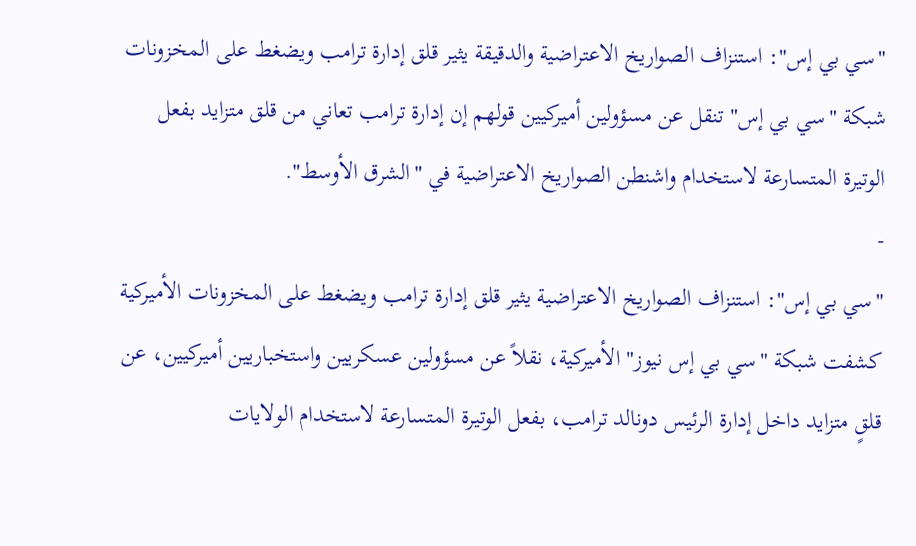"سي بي إس": استنزاف الصواريخ الاعتراضية والدقيقة يثير قلق إدارة ترامب ويضغط على المخزونات
شبكة "سي بي إس" تنقل عن مسؤولين أميركيين قولهم إن إدارة ترامب تعاني من قلق متزايد بفعل الوتيرة المتسارعة لاستخدام واشنطن الصواريخ الاعتراضية في "الشرق الأوسط".
-
"سي بي إس": استنزاف الصواريخ الاعتراضية يثير قلق إدارة ترامب ويضغط على المخزونات الأميركية
كشفت شبكة "سي بي إس نيوز" الأميركية، نقلاً عن مسؤولين عسكريين واستخباريين أميركيين، عن قلقٍ متزايد داخل إدارة الرئيس دونالد ترامب، بفعل الوتيرة المتسارعة لاستخدام الولايات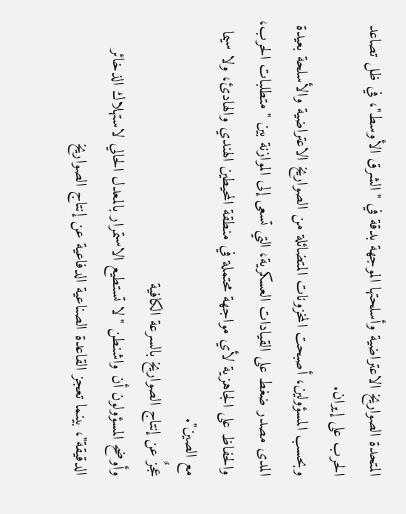المتحدة الصواريخ الاعتراضية وأسلحتها الموجهة بدقة في "الشرق الأوسط"، في ظل تصاعد الحرب على إيران.
وبحسب المسؤولين، أصبحت المخزونات المتضائلة من الصواريخ الاعتراضية والأسلحة بعيدة المدى مصدر ضغط على القيادات العسكرية، التي تسعى إلى الموازنة بين "متطلبات الحرب، والحفاظ على الجاهزية لأي مواجهة محتملة في منطقة المحيطين الهندي والهادئ، ولا سيما مع الصين".
عجزٌ عن إنتاج الصواريخ بالسرعة الكافية
وأوضح المسؤولون أن واشنطن "لا تستطيع الاستمرار بالمعدل الحالي لاستهلاك الذخائر الدقيقة"، بينما تعجز القاعدة الصناعية الدفاعية عن إنتاج الصواريخ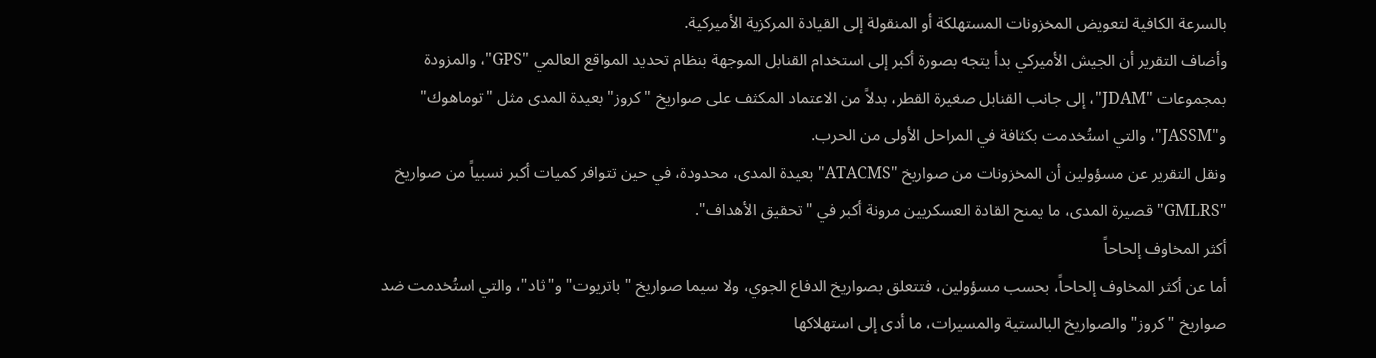بالسرعة الكافية لتعويض المخزونات المستهلكة أو المنقولة إلى القيادة المركزية الأميركية.
وأضاف التقرير أن الجيش الأميركي بدأ يتجه بصورة أكبر إلى استخدام القنابل الموجهة بنظام تحديد المواقع العالمي "GPS"، والمزودة بمجموعات "JDAM"، إلى جانب القنابل صغيرة القطر، بدلاً من الاعتماد المكثف على صواريخ "كروز" بعيدة المدى مثل "توماهوك" و"JASSM"، والتي استُخدمت بكثافة في المراحل الأولى من الحرب.
ونقل التقرير عن مسؤولين أن المخزونات من صواريخ "ATACMS" بعيدة المدى، محدودة، في حين تتوافر كميات أكبر نسبياً من صواريخ "GMLRS" قصيرة المدى، ما يمنح القادة العسكريين مرونة أكبر في "تحقيق الأهداف".
أكثر المخاوف إلحاحاً
أما عن أكثر المخاوف إلحاحاً، بحسب مسؤولين، فتتعلق بصواريخ الدفاع الجوي، ولا سيما صواريخ "باتريوت" و"ثاد"، والتي استُخدمت ضد صواريخ "كروز" والصواريخ البالستية والمسيرات، ما أدى إلى استهلاكها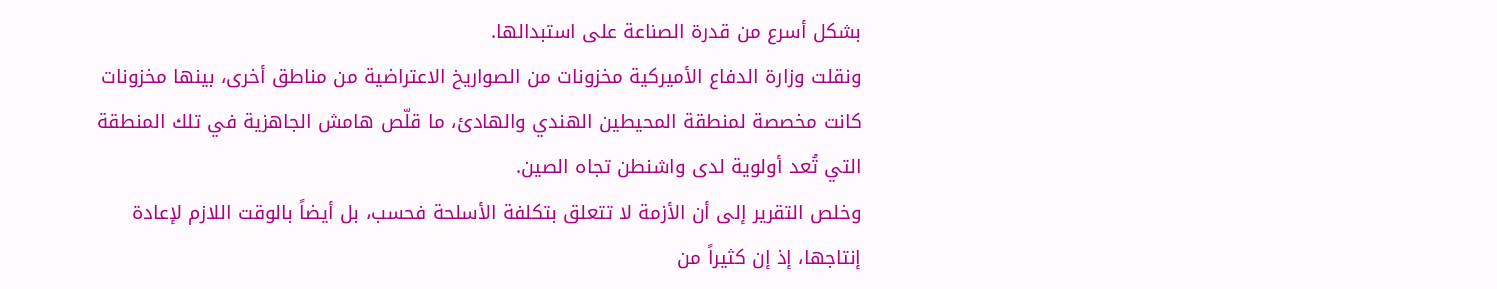بشكل أسرع من قدرة الصناعة على استبدالها.
ونقلت وزارة الدفاع الأميركية مخزونات من الصواريخ الاعتراضية من مناطق أخرى، بينها مخزونات كانت مخصصة لمنطقة المحيطين الهندي والهادئ، ما قلّص هامش الجاهزية في تلك المنطقة التي تُعد أولوية لدى واشنطن تجاه الصين.
وخلص التقرير إلى أن الأزمة لا تتعلق بتكلفة الأسلحة فحسب، بل أيضاً بالوقت اللازم لإعادة إنتاجها، إذ إن كثيراً من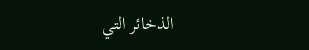الذخائر التي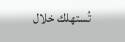تُستهلك خلال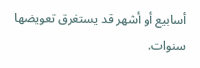أسابيع أو أشهر قد يستغرق تعويضها سنوات.